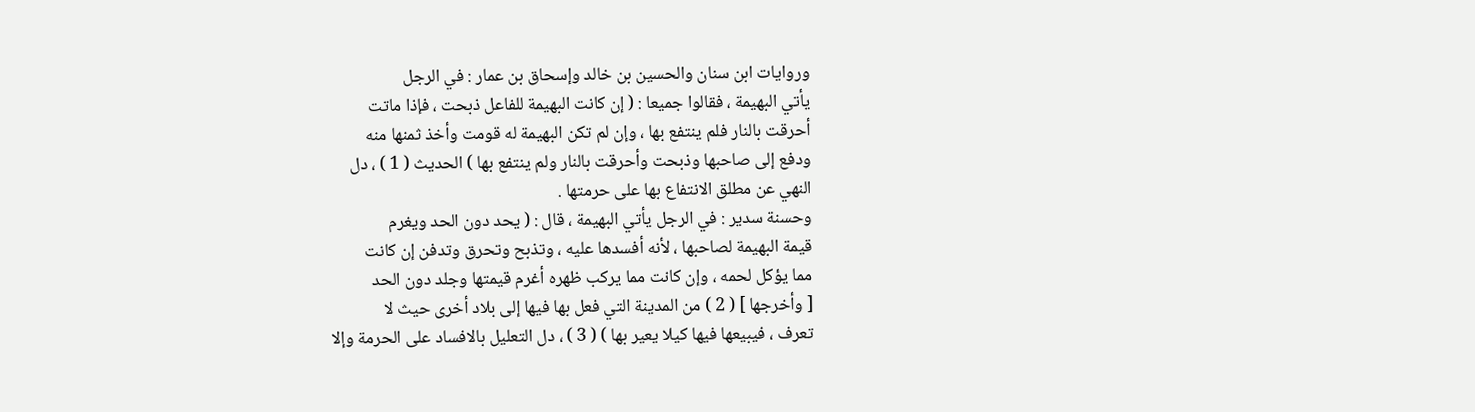وروايات ابن سنان والحسين بن خالد وإسحاق بن عمار : في الرجل
يأتي البهيمة ، فقالوا جميعا : ( إن كانت البهيمة للفاعل ذبحت ، فإذا ماتت
أحرقت بالنار فلم ينتفع بها ، وإن لم تكن البهيمة له قومت وأخذ ثمنها منه
ودفع إلى صاحبها وذبحت وأحرقت بالنار ولم ينتفع بها ) الحديث ( 1 ) ، دل
النهي عن مطلق الانتفاع بها على حرمتها .
وحسنة سدير : في الرجل يأتي البهيمة ، قال : ( يحد دون الحد ويغرم
قيمة البهيمة لصاحبها ، لأنه أفسدها عليه ، وتذبح وتحرق وتدفن إن كانت
مما يؤكل لحمه ، وإن كانت مما يركب ظهره أغرم قيمتها وجلد دون الحد
[ وأخرجها ] ( 2 ) من المدينة التي فعل بها فيها إلى بلاد أخرى حيث لا
تعرف ، فيبيعها فيها كيلا يعير بها ) ( 3 ) ، دل التعليل بالافساد على الحرمة وإلا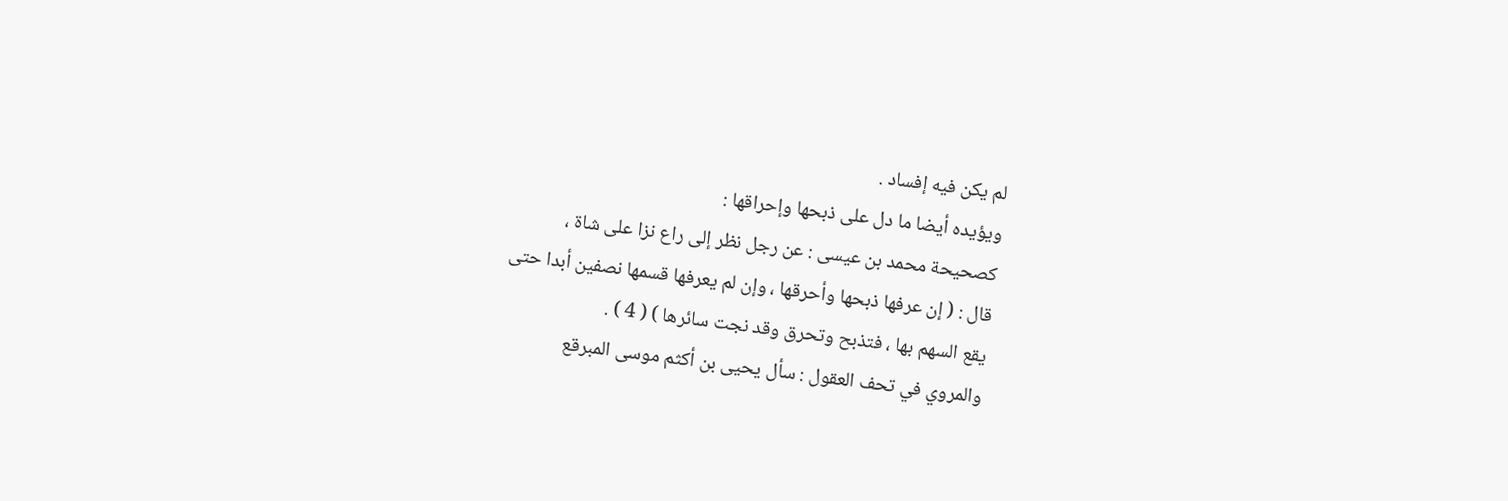لم يكن فيه إفساد .
ويؤيده أيضا ما دل على ذبحها وإحراقها :
كصحيحة محمد بن عيسى : عن رجل نظر إلى راع نزا على شاة ،
قال : ( إن عرفها ذبحها وأحرقها ، وإن لم يعرفها قسمها نصفين أبدا حتى
يقع السهم بها ، فتذبح وتحرق وقد نجت سائرها ) ( 4 ) .
والمروي في تحف العقول : سأل يحيى بن أكثم موسى المبرقع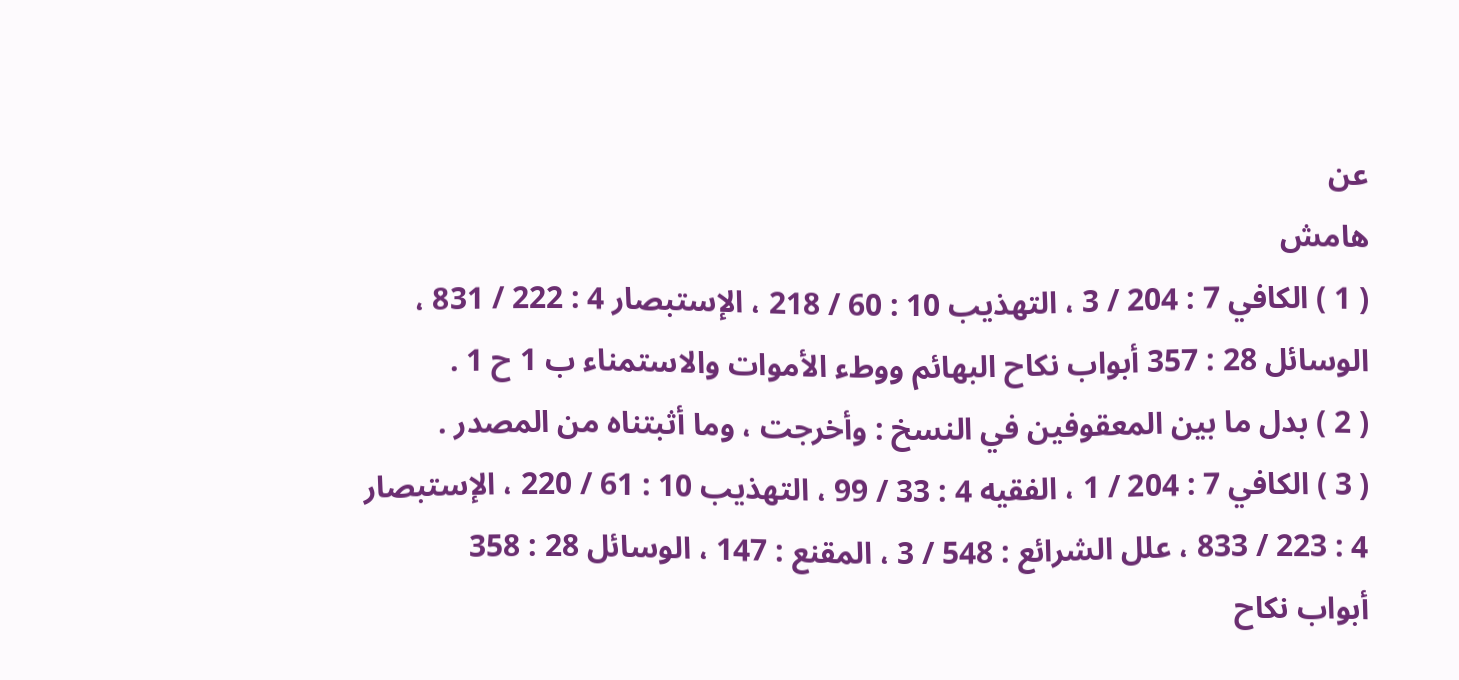عن
هامش
( 1 ) الكافي 7 : 204 / 3 ، التهذيب 10 : 60 / 218 ، الإستبصار 4 : 222 / 831 ،
الوسائل 28 : 357 أبواب نكاح البهائم ووطء الأموات والاستمناء ب 1 ح 1 .
( 2 ) بدل ما بين المعقوفين في النسخ : وأخرجت ، وما أثبتناه من المصدر .
( 3 ) الكافي 7 : 204 / 1 ، الفقيه 4 : 33 / 99 ، التهذيب 10 : 61 / 220 ، الإستبصار
4 : 223 / 833 ، علل الشرائع : 548 / 3 ، المقنع : 147 ، الوسائل 28 : 358
أبواب نكاح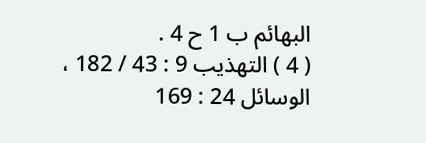البهائم ب 1 ح 4 .
( 4 ) التهذيب 9 : 43 / 182 ، الوسائل 24 : 169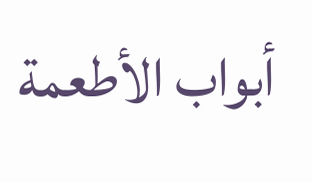أبواب الأطعمة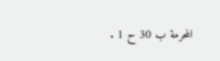المحرمة ب 30 ح 1 .